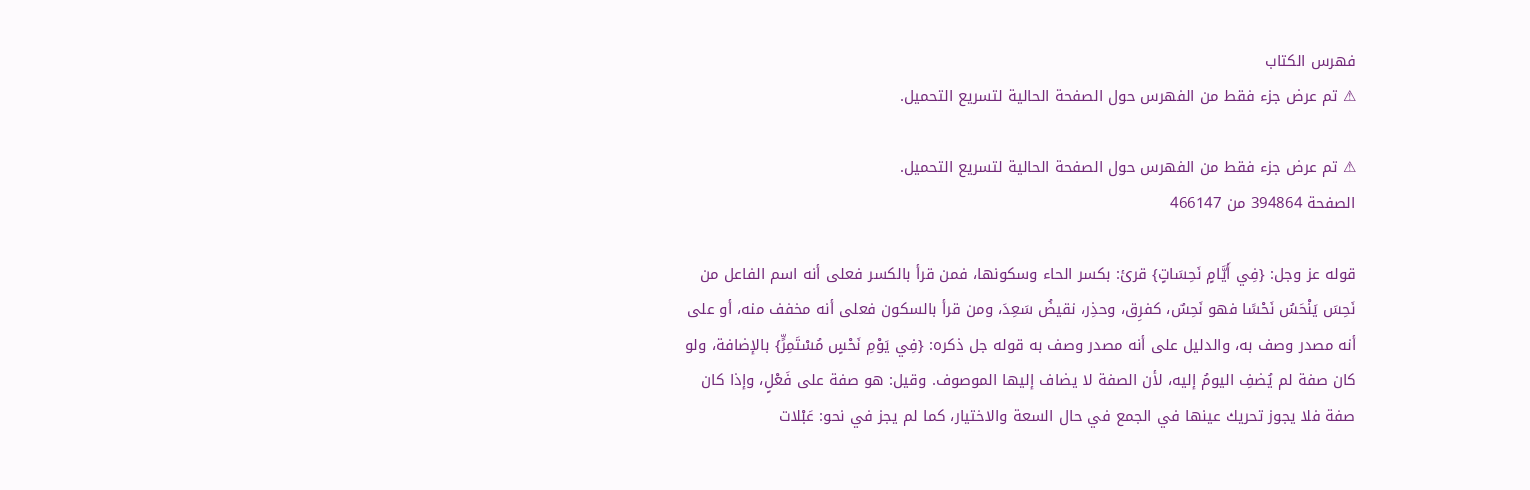فهرس الكتاب
⚠ تم عرض جزء فقط من الفهرس حول الصفحة الحالية لتسريع التحميل.

⚠ تم عرض جزء فقط من الفهرس حول الصفحة الحالية لتسريع التحميل.
الصفحة 394864 من 466147

قوله عز وجل: {فِي أَيَّامٍ نَحِسَاتٍ} قرئ: بكسر الحاء وسكونها، فمن قرأ بالكسر فعلى أنه اسم الفاعل من نَحِسَ يَنْحَسُ نَحْسًا فهو نَحِسٌ، كفرِق، وحذِر، نقيضُ سَعِدَ، ومن قرأ بالسكون فعلى أنه مخفف منه، أو على أنه مصدر وصف به، والدليل على أنه مصدر وصف به قوله جل ذكره: {فِي يَوْمِ نَحْسٍ مُسْتَمِرٍّ} بالإضافة، ولو كان صفة لم يُضفِ اليومُ إليه، لأن الصفة لا يضاف إليها الموصوف. وقيل: هو صفة على فَعْلٍ، وإذا كان صفة فلا يجوز تحريك عينها في الجمع في حال السعة والاختيار، كما لم يجز في نحو: عَبْلات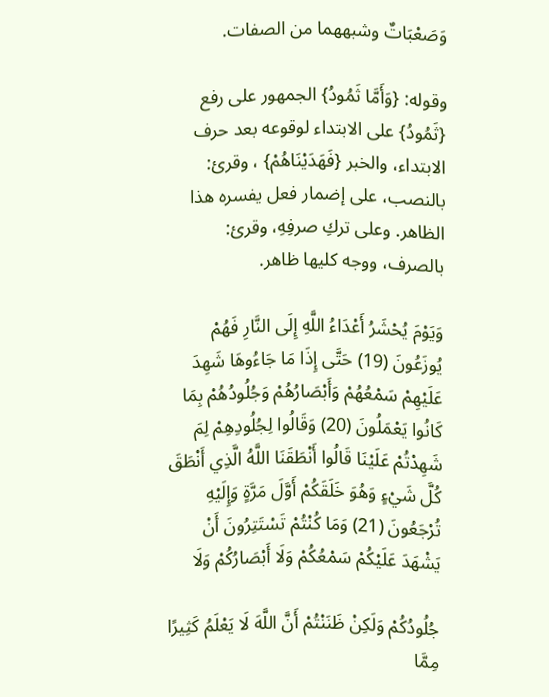وَصَعْبَاتٌ وشبههما من الصفات.

وقوله: {وَأَمَّا ثَمُودُ} الجمهور على رفع {ثَمُودُ} على الابتداء لوقوعه بعد حرف الابتداء، والخبر {فَهَدَيْنَاهُمْ} ، وقرئ: بالنصب، على إضمار فعل يفسره هذا الظاهر. وعلى تركِ صرفِهِ، وقرئ: بالصرف، ووجه كليها ظاهر.

وَيَوْمَ يُحْشَرُ أَعْدَاءُ اللَّهِ إِلَى النَّارِ فَهُمْ يُوزَعُونَ (19) حَتَّى إِذَا مَا جَاءُوهَا شَهِدَ عَلَيْهِمْ سَمْعُهُمْ وَأَبْصَارُهُمْ وَجُلُودُهُمْ بِمَا كَانُوا يَعْمَلُونَ (20) وَقَالُوا لِجُلُودِهِمْ لِمَ شَهِدْتُمْ عَلَيْنَا قَالُوا أَنْطَقَنَا اللَّهُ الَّذِي أَنْطَقَ كُلَّ شَيْءٍ وَهُوَ خَلَقَكُمْ أَوَّلَ مَرَّةٍ وَإِلَيْهِ تُرْجَعُونَ (21) وَمَا كُنْتُمْ تَسْتَتِرُونَ أَنْ يَشْهَدَ عَلَيْكُمْ سَمْعُكُمْ وَلَا أَبْصَارُكُمْ وَلَا

جُلُودُكُمْ وَلَكِنْ ظَنَنْتُمْ أَنَّ اللَّهَ لَا يَعْلَمُ كَثِيرًا مِمَّا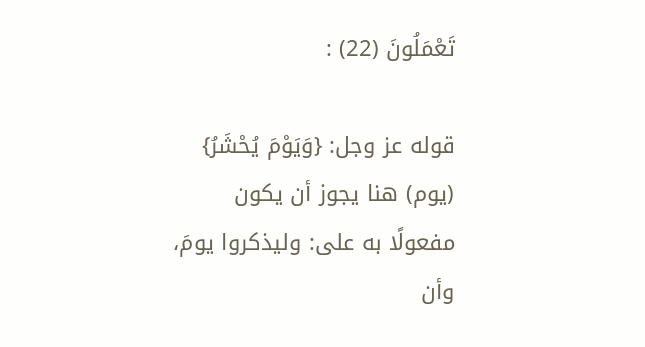تَعْمَلُونَ (22) :

قوله عز وجل: {وَيَوْمَ يُحْشَرُ} (يوم) هنا يجوز أن يكون مفعولًا به على: وليذكروا يومَ، وأن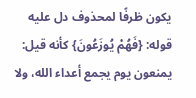يكون ظرفًا لمحذوف دل عليه قوله: {فَهُمْ يُوزَعُونَ} كأنه قيل: يمنعون يوم يجمع أعداء الله، ولا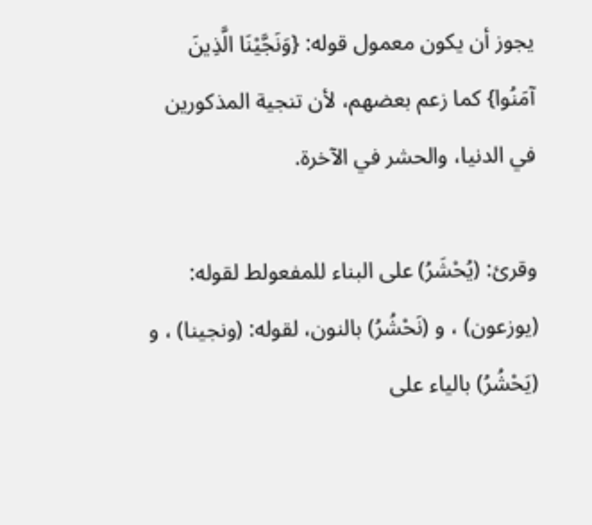يجوز أن يكون معمول قوله: {وَنَجَّيْنَا الَّذِينَ آمَنُوا} كما زعم بعضهم، لأن تنجية المذكورين في الدنيا، والحشر في الآخرة.

وقرئ: (يُحْشَرُ) على البناء للمفعولط لقوله: (يوزعون) ، و (نَحْشُرُ) بالنون، لقوله: (ونجينا) ، و (يَحْشُرُ) بالياء على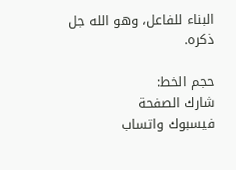البناء للفاعل، وهو الله جل ذكره.

حجم الخط:
شارك الصفحة
فيسبوك واتساب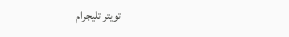تويتر تليجرام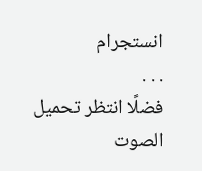انستجرام
. . .
فضلًا انتظر تحميل الصوت